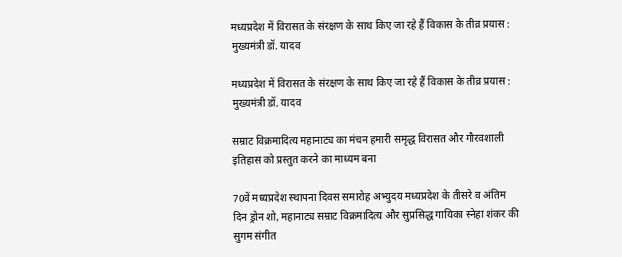मध्यप्रदेश में विरासत के संरक्षण के साथ किए जा रहे हैं विकास के तीव्र प्रयास : मुख्यमंत्री डॉ. यादव

मध्यप्रदेश में विरासत के संरक्षण के साथ किए जा रहे हैं विकास के तीव्र प्रयास : मुख्यमंत्री डॉ. यादव

सम्राट विक्रमादित्य महानाट्य का मंचन हमारी समृद्ध विरासत और गौरवशाली इतिहास को प्रस्तुत करने का माध्यम बना

70वें मध्यप्रदेश स्थापना दिवस समारोह अभ्युदय मध्यप्रदेश के तीसरे व अंतिम दिन ड्रोन शो, महानाट्य सम्राट विक्रमादित्य और सुप्रसिद्ध गायिका स्नेहा शंकर की सुगम संगीत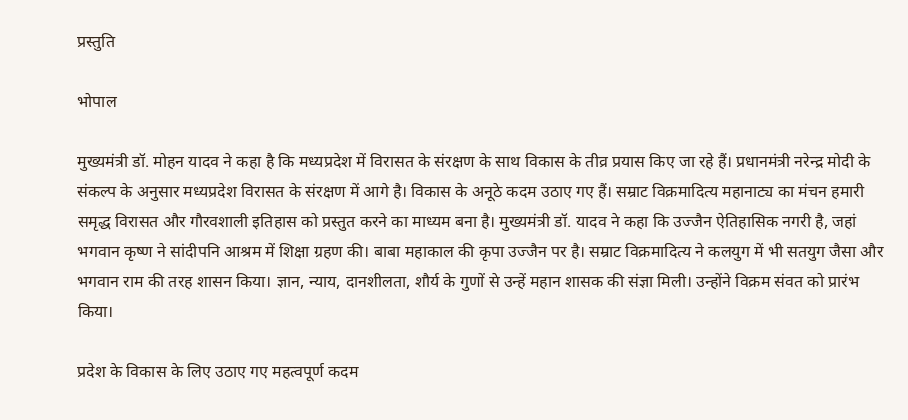प्रस्तुति

भोपाल

मुख्यमंत्री डॉ. मोहन यादव ने कहा है कि मध्यप्रदेश में विरासत के संरक्षण के साथ विकास के तीव्र प्रयास किए जा रहे हैं। प्रधानमंत्री नरेन्द्र मोदी के संकल्प के अनुसार मध्यप्रदेश विरासत के संरक्षण में आगे है। विकास के अनूठे कदम उठाए गए हैं। सम्राट विक्रमादित्य महानाट्य का मंचन हमारी समृद्ध विरासत और गौरवशाली इतिहास को प्रस्तुत करने का माध्यम बना है। मुख्यमंत्री डॉ. यादव ने कहा कि उज्जैन ऐतिहासिक नगरी है, जहां भगवान कृष्ण ने सांदीपनि आश्रम में शिक्षा ग्रहण की। बाबा महाकाल की कृपा उज्जैन पर है। सम्राट विक्रमादित्य ने कलयुग में भी सतयुग जैसा और भगवान राम की तरह शासन किया। ज्ञान, न्याय, दानशीलता, शौर्य के गुणों से उन्हें महान शासक की संज्ञा मिली। उन्होंने विक्रम संवत को प्रारंभ किया।

प्रदेश के विकास के लिए उठाए गए महत्वपूर्ण कदम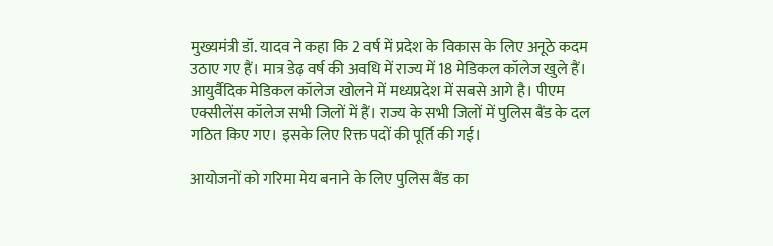मुख्यमंत्री डॉ. यादव ने कहा कि 2 वर्ष में प्रदेश के विकास के लिए अनूठे कदम उठाए गए हैं। मात्र डेढ़ वर्ष की अवधि में राज्य में 18 मेडिकल कॉलेज खुले हैं। आयुर्वैदिक मेडिकल कॉलेज खोलने में मध्यप्रदेश में सबसे आगे है। पीएम एक्सीलेंस कॉलेज सभी जिलों में हैं। राज्य के सभी जिलों में पुलिस बैंड के दल गठित किए गए। इसके लिए रिक्त पदों की पूर्ति की गई।

आयोजनों को गरिमा मेय बनाने के लिए पुलिस बैंड का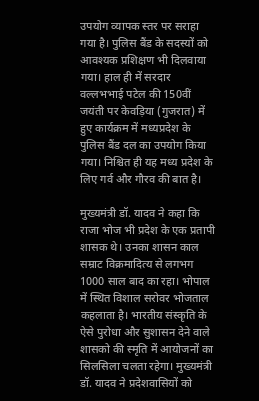उपयोग व्यापक स्तर पर सराहा गया है। पुलिस बैंड के सदस्यों को आवश्यक प्रशिक्षण भी दिलवाया गया। हाल ही में सरदार वल्लभभाई पटेल की 150वीं जयंती पर केवड़िया (गुजरात) में हुए कार्यक्रम में मध्यप्रदेश के पुलिस बैंड दल का उपयोग किया गया। निश्चित ही यह मध्य प्रदेश के लिए गर्व और गौरव की बात है।

मुख्यमंत्री डॉ. यादव ने कहा कि राजा भोज भी प्रदेश के एक प्रतापी शासक थे। उनका शासन काल सम्राट विक्रमादित्य से लगभग 1000 साल बाद का रहा। भोपाल में स्थित विशाल सरोवर भोजताल कहलाता है। भारतीय संस्कृति के ऐसे पुरोधा और सुशासन देने वाले शासको की स्मृति में आयोजनों का सिलसिला चलता रहेगा। मुख्यमंत्री डॉ. यादव ने प्रदेशवासियों को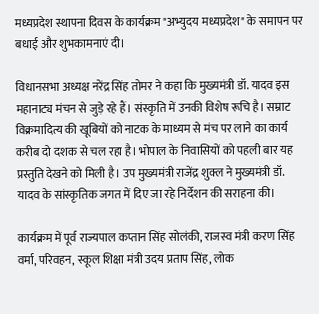मध्यप्रदेश स्थापना दिवस के कार्यक्रम "अभ्युदय मध्यप्रदेश" के समापन पर बधाई और शुभकामनाएं दी।

विधानसभा अध्यक्ष नरेंद्र सिंह तोमर ने कहा कि मुख्यमंत्री डॉ. यादव इस महानाट्य मंचन से जुड़े रहे हैं। संस्कृति में उनकी विशेष रूचि है। सम्राट विक्रमादित्य की खूबियों को नाटक के माध्यम से मंच पर लाने का कार्य करीब दो दशक से चल रहा है। भोपाल के निवासियों को पहली बार यह प्रस्तुति देखने को मिली है। उप मुख्यमंत्री राजेंद्र शुक्ल ने मुख्यमंत्री डॉ. यादव के सांस्कृतिक जगत में दिए जा रहे निर्देशन की सराहना की।

कार्यक्रम में पूर्व राज्यपाल कप्तान सिंह सोलंकी, राजस्व मंत्री करण सिंह वर्मा, परिवहन, स्कूल शिक्षा मंत्री उदय प्रताप सिंह, लोक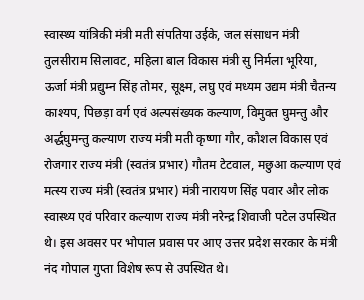स्वास्थ्य यांत्रिकी मंत्री मती संपतिया उईके, जल संसाधन मंत्री तुलसीराम सिलावट, महिला बाल विकास मंत्री सु निर्मला भूरिया, ऊर्जा मंत्री प्रद्युम्न सिंह तोमर, सूक्ष्म, लघु एवं मध्यम उद्यम मंत्री चैतन्य काश्यप, पिछड़ा वर्ग एवं अल्पसंख्यक कल्याण, विमुक्त घुमन्तु और अर्द्धघुमन्तु कल्याण राज्य मंत्री मती कृष्णा गौर, कौशल विकास एवं रोजगार राज्य मंत्री (स्वतंत्र प्रभार) गौतम टेटवाल, मछुआ कल्याण एवं मत्स्य राज्य मंत्री (स्वतंत्र प्रभार) मंत्री नारायण सिंह पवार और लोक स्वास्थ्य एवं परिवार कल्याण राज्य मंत्री नरेन्द्र शिवाजी पटेल उपस्थित थे। इस अवसर पर भोपाल प्रवास पर आए उत्तर प्रदेश सरकार के मंत्री नंद गोपाल गुप्ता विशेष रूप से उपस्थित थे।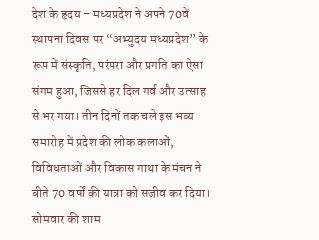देश के हृदय – मध्यप्रदेश ने अपने 70वें स्थापना दिवस पर “अभ्युदय मध्यप्रदेश” के रूप में संस्कृति, परंपरा और प्रगति का ऐसा संगम हुआ, जिससे हर दिल गर्व और उत्साह से भर गया। तीन दिनों तक चले इस भव्य समारोह में प्रदेश की लोक कलाओं, विविधताओं और विकास गाथा के मंचन ने बीते 70 वर्षों की यात्रा को सजीव कर दिया। सोमवार की शाम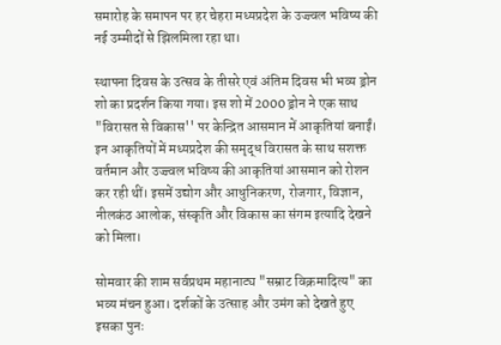समारोह के समापन पर हर चेहरा मध्यप्रदेश के उज्ज्वल भविष्य की नई उम्मीदों से झिलमिला रहा था।

स्थापना दिवस के उत्सव के तीसरे एवं अंतिम दिवस भी भव्य ड्रोन शो का प्रदर्शन किया गया। इस शो में 2000 ड्रोन ने एक साथ "विरासत से विकास'' पर केन्द्रित आसमान में आकृतियां बनाईं। इन आकृतियों में मध्यप्रदेश की समृद्ध विरासत के साथ सशक्त वर्तमान और उज्ज्वल भविष्य की आकृतियां आसमान को रोशन कर रही थीं। इसमें उद्योग और आधुनिकरण, रोजगार, विज्ञान, नीलकंठ आलोक, संस्कृति और विकास का संगम इत्यादि देखने को मिला।

सोमवार की शाम सर्वप्रथम महानाट्य "सम्राट विक्रमादित्य" का भव्य मंचन हुआ। दर्शकों के उत्साह और उमंग को देखते हुए इसका पुनः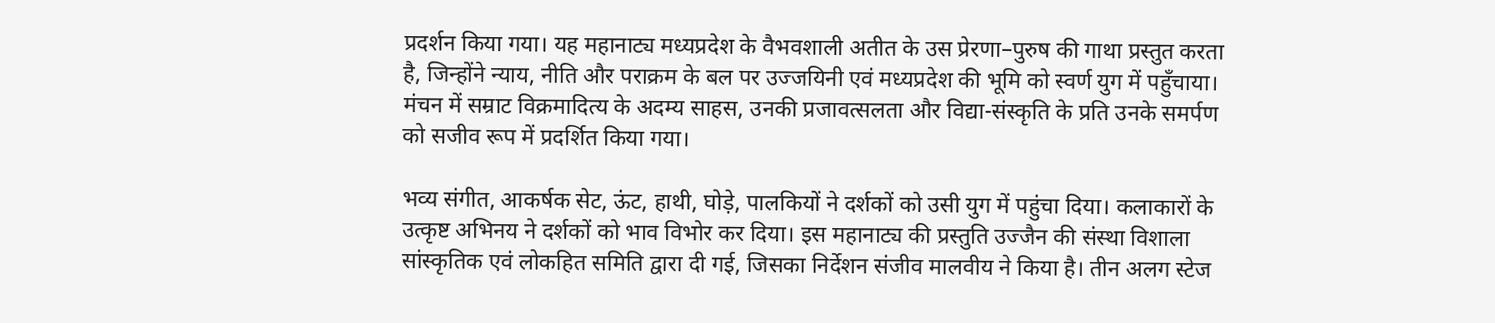प्रदर्शन किया गया। यह महानाट्य मध्यप्रदेश के वैभवशाली अतीत के उस प्रेरणा–पुरुष की गाथा प्रस्तुत करता है, जिन्होंने न्याय, नीति और पराक्रम के बल पर उज्जयिनी एवं मध्यप्रदेश की भूमि को स्वर्ण युग में पहुँचाया। मंचन में सम्राट विक्रमादित्य के अदम्य साहस, उनकी प्रजावत्सलता और विद्या-संस्कृति के प्रति उनके समर्पण को सजीव रूप में प्रदर्शित किया गया।

भव्य संगीत, आकर्षक सेट, ऊंट, हाथी, घोड़े, पालकियों ने दर्शकों को उसी युग में पहुंचा दिया। कलाकारों के उत्कृष्ट अभिनय ने दर्शकों को भाव विभोर कर दिया। इस महानाट्य की प्रस्तुति उज्जैन की संस्था विशाला सांस्कृतिक एवं लोकहित समिति द्वारा दी गई, जिसका निर्देशन संजीव मालवीय ने किया है। तीन अलग स्टेज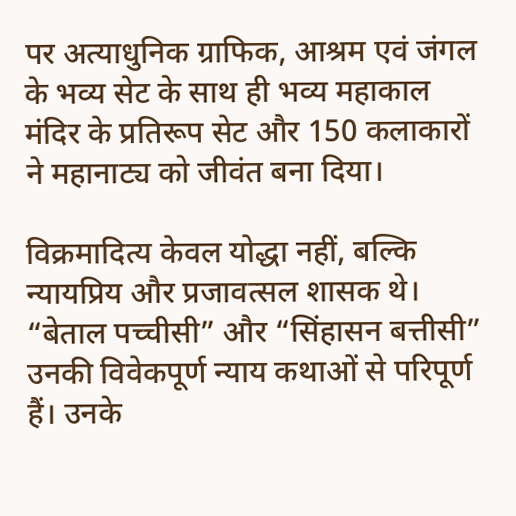पर अत्याधुनिक ग्राफिक, आश्रम एवं जंगल के भव्य सेट के साथ ही भव्य महाकाल मंदिर के प्रतिरूप सेट और 150 कलाकारों ने महानाट्य को जीवंत बना दिया।

विक्रमादित्य केवल योद्धा नहीं, बल्कि न्यायप्रिय और प्रजावत्सल शासक थे। “बेताल पच्चीसी” और “सिंहासन बत्तीसी” उनकी विवेकपूर्ण न्याय कथाओं से परिपूर्ण हैं। उनके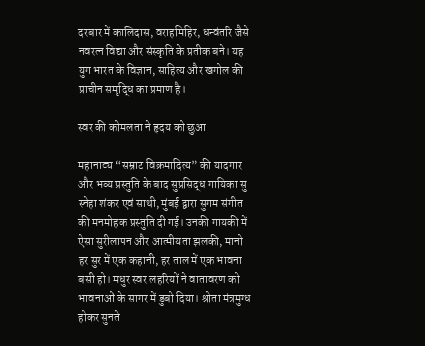दरबार में कालिदास, वराहमिहिर, धन्वंतरि जैसे नवरत्न विद्या और संस्कृति के प्रतीक बने। यह युग भारत के विज्ञान, साहित्य और खगोल की प्राचीन समृद्धि का प्रमाण है।

स्वर की कोमलता ने हृदय को छुआ

महानाट्य “सम्राट विक्रमादित्य” की यादगार और भव्य प्रस्तुति के बाद सुप्रसिद्ध गायिका सु स्नेहा शंकर एवं साथी, मुंबई द्वारा सुगम संगीत की मनमोहक प्रस्तुति दी गई। उनकी गायकी में ऐसा सुरीलापन और आत्मीयता झलकी, मानो हर सुर में एक कहानी, हर ताल में एक भावना बसी हो। मधुर स्वर लहरियों ने वातावरण को भावनाओं के सागर में डुबो दिया। श्रोता मंत्रमुग्ध होकर सुनते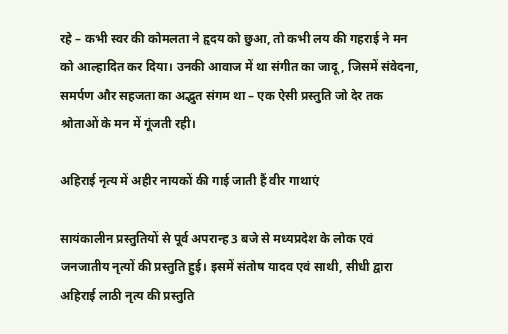रहे – कभी स्वर की कोमलता ने हृदय को छुआ, तो कभी लय की गहराई ने मन को आल्हादित कर दिया। उनकी आवाज में था संगीत का जादू, जिसमें संवेदना, समर्पण और सहजता का अद्भुत संगम था – एक ऐसी प्रस्तुति जो देर तक श्रोताओं के मन में गूंजती रही।

अहिराई नृत्य में अहीर नायकों की गाई जाती हैं वीर गाथाएं

सायंकालीन प्रस्तुतियों से पूर्व अपरान्ह 3 बजे से मध्यप्रदेश के लोक एवं जनजातीय नृत्यों की प्रस्तुति हुई। इसमें संतोष यादव एवं साथी, सीधी द्वारा अहिराई लाठी नृत्य की प्रस्तुति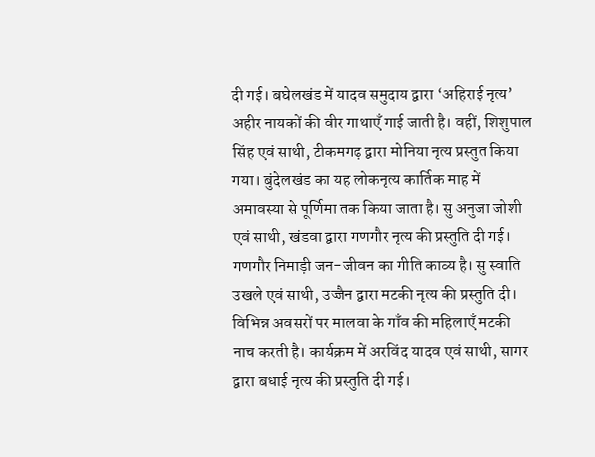दी गई। बघेलखंड में यादव समुदाय द्वारा ‘अहिराई नृत्य’ अहीर नायकों की वीर गाथाएँ गाई जाती है। वहीं, शिशुपाल सिंह एवं साथी, टीकमगढ़ द्वारा मोनिया नृत्य प्रस्तुत किया गया। बुंदेलखंड का यह लोकनृत्य कार्तिक माह में अमावस्या से पूर्णिमा तक किया जाता है। सु अनुजा जोशी एवं साथी, खंडवा द्वारा गणगौर नृत्य की प्रस्तुति दी गई। गणगौर निमाड़ी जन-जीवन का गीति काव्य है। सु स्वाति उखले एवं साथी, उज्जैन द्वारा मटकी नृत्य की प्रस्तुति दी। विभिन्न अवसरों पर मालवा के गाँव की महिलाएँ मटकी नाच करती है। कार्यक्रम में अरविंद यादव एवं साथी, सागर द्वारा बधाई नृत्य की प्रस्तुति दी गई।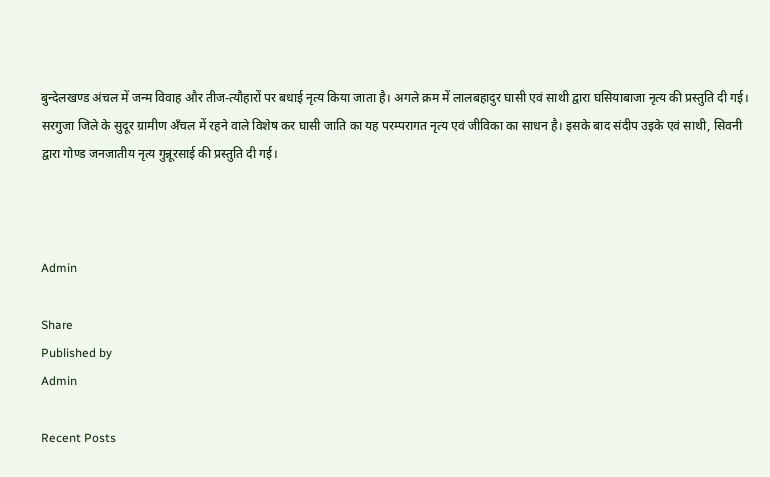बुन्देलखण्ड अंचल में जन्म विवाह और तीज-त्यौहारों पर बधाई नृत्य किया जाता है। अगले क्रम में लालबहादुर घासी एवं साथी द्वारा घसियाबाजा नृत्य की प्रस्तुति दी गई। सरगुजा जिले के सुदूर ग्रामीण अँचल में रहने वाले विशेष कर घासी जाति का यह परम्परागत नृत्य एवं जीविका का साधन है। इसके बाद संदीप उइके एवं साथी, सिवनी द्वारा गोण्ड जनजातीय नृत्य गुन्नूरसाई की प्रस्तुति दी गई।



Admin

Share
Published by
Admin

Recent Posts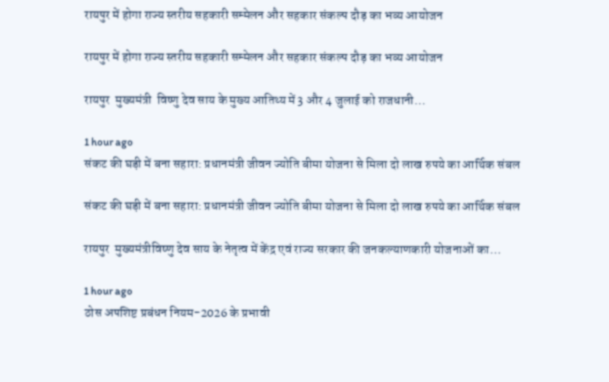रायपुर में होगा राज्य स्तरीय सहकारी सम्मेलन और सहकार संकल्प दौड़ का भव्य आयोजन

रायपुर में होगा राज्य स्तरीय सहकारी सम्मेलन और सहकार संकल्प दौड़ का भव्य आयोजन

रायपुर  मुख्यमंत्री  विष्णु देव साय के मुख्य आतिथ्य में 3 और 4 जुलाई को राजधानी…

1 hour ago
संकट की घड़ी में बना सहारा: प्रधानमंत्री जीवन ज्योति बीमा योजना से मिला दो लाख रुपये का आर्थिक संबल

संकट की घड़ी में बना सहारा: प्रधानमंत्री जीवन ज्योति बीमा योजना से मिला दो लाख रुपये का आर्थिक संबल

रायपुर  मुख्यमंत्रीविष्णु देव साय के नेतृत्व में केंद्र एवं राज्य सरकार की जनकल्याणकारी योजनाओं का…

1 hour ago
ठोस अपशिष्ट प्रबंधन नियम-2026 के प्रभावी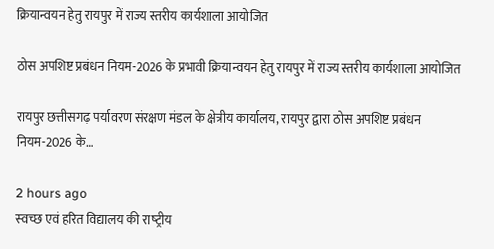क्रियान्वयन हेतु रायपुर में राज्य स्तरीय कार्यशाला आयोजित

ठोस अपशिष्ट प्रबंधन नियम-2026 के प्रभावी क्रियान्वयन हेतु रायपुर में राज्य स्तरीय कार्यशाला आयोजित

रायपुर छत्तीसगढ़ पर्यावरण संरक्षण मंडल के क्षेत्रीय कार्यालय, रायपुर द्वारा ठोस अपशिष्ट प्रबंधन नियम-2026 के…

2 hours ago
स्‍वच्‍छ एवं हरित विद्यालय की राष्‍ट्रीय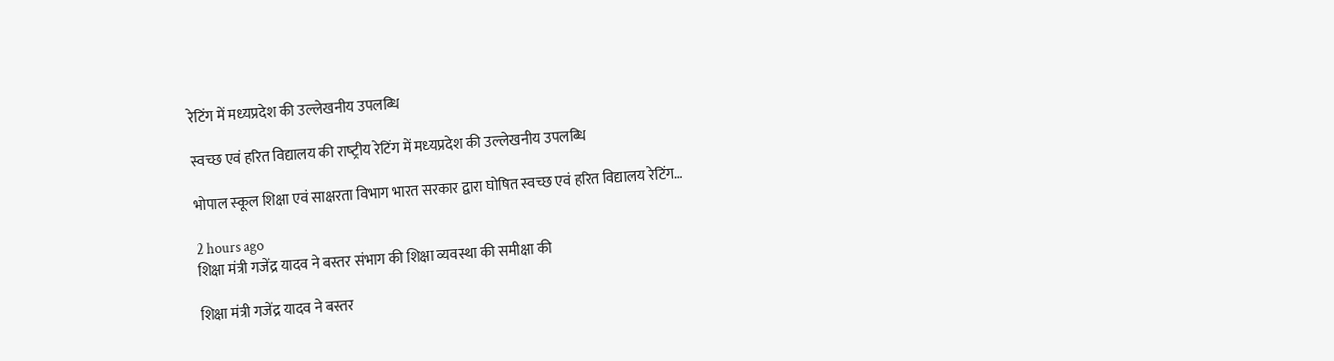रेटिंग में मध्‍यप्रदेश की उल्‍लेखनीय उपलब्‍ध‍ि

स्‍वच्‍छ एवं हरित विद्यालय की राष्‍ट्रीय रेटिंग में मध्‍यप्रदेश की उल्‍लेखनीय उपलब्‍ध‍ि

भोपाल स्‍कूल शिक्षा एवं साक्षरता विभाग भारत सरकार द्वारा घोषित स्वच्छ एवं हरित विद्यालय रेटिंग…

2 hours ago
शिक्षा मंत्री गजेंद्र यादव ने बस्तर संभाग की शिक्षा व्यवस्था की समीक्षा की

शिक्षा मंत्री गजेंद्र यादव ने बस्तर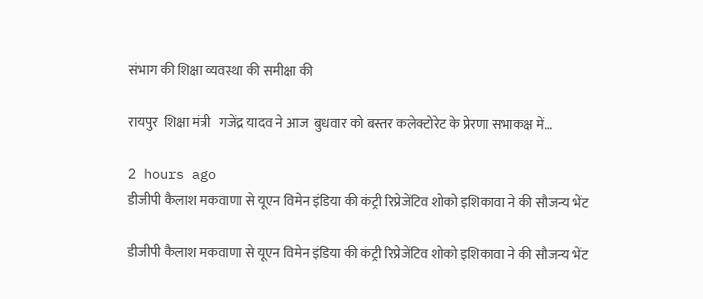संभाग की शिक्षा व्यवस्था की समीक्षा की

रायपुर  शिक्षा मंत्री   गजेंद्र यादव ने आज  बुधवार को बस्तर कलेक्टोरेट के प्रेरणा सभाकक्ष में…

2 hours ago
डीजीपी कैलाश मकवाणा से यूएन विमेन इंडिया की कंट्री रिप्रेजेंटिव शोको इशिकावा ने की सौजन्‍य भेंट

डीजीपी कैलाश मकवाणा से यूएन विमेन इंडिया की कंट्री रिप्रेजेंटिव शोको इशिकावा ने की सौजन्‍य भेंट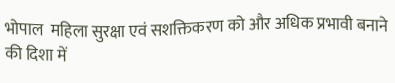भोपाल  महिला सुरक्षा एवं सशक्तिकरण को और अधिक प्रभावी बनाने की दिशा में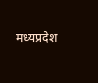मध्यप्रदेश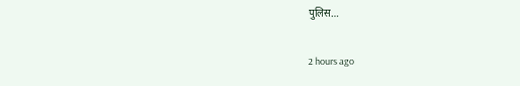पुलिस…

2 hours ago